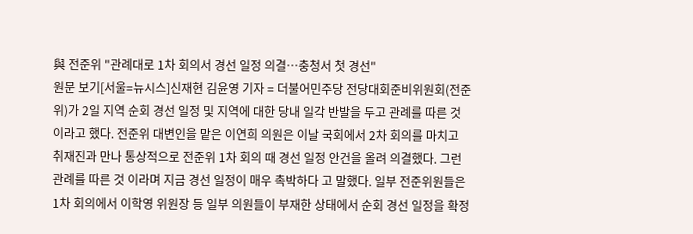與 전준위 "관례대로 1차 회의서 경선 일정 의결…충청서 첫 경선"
원문 보기[서울=뉴시스]신재현 김윤영 기자 = 더불어민주당 전당대회준비위원회(전준위)가 2일 지역 순회 경선 일정 및 지역에 대한 당내 일각 반발을 두고 관례를 따른 것 이라고 했다. 전준위 대변인을 맡은 이연희 의원은 이날 국회에서 2차 회의를 마치고 취재진과 만나 통상적으로 전준위 1차 회의 때 경선 일정 안건을 올려 의결했다. 그런 관례를 따른 것 이라며 지금 경선 일정이 매우 촉박하다 고 말했다. 일부 전준위원들은 1차 회의에서 이학영 위원장 등 일부 의원들이 부재한 상태에서 순회 경선 일정을 확정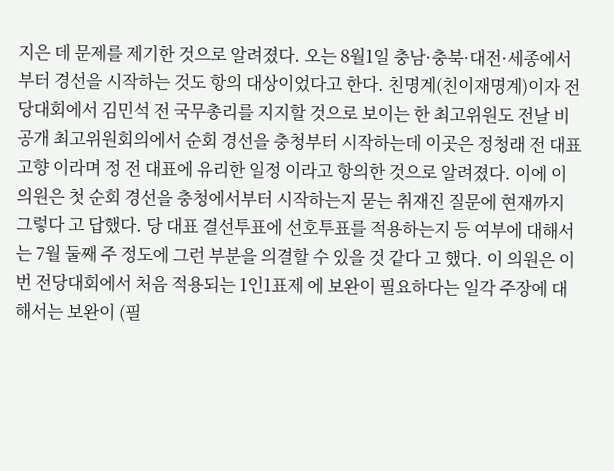지은 데 문제를 제기한 것으로 알려졌다. 오는 8월1일 충남·충북·대전·세종에서부터 경선을 시작하는 것도 항의 대상이었다고 한다. 친명계(친이재명계)이자 전당대회에서 김민석 전 국무총리를 지지할 것으로 보이는 한 최고위원도 전날 비공개 최고위원회의에서 순회 경선을 충청부터 시작하는데 이곳은 정청래 전 대표 고향 이라며 정 전 대표에 유리한 일정 이라고 항의한 것으로 알려졌다. 이에 이 의원은 첫 순회 경선을 충청에서부터 시작하는지 묻는 취재진 질문에 현재까지 그렇다 고 답했다. 당 대표 결선투표에 선호투표를 적용하는지 등 여부에 대해서는 7월 둘째 주 정도에 그런 부분을 의결할 수 있을 것 같다 고 했다. 이 의원은 이번 전당대회에서 처음 적용되는 1인1표제 에 보완이 필요하다는 일각 주장에 대해서는 보완이 (필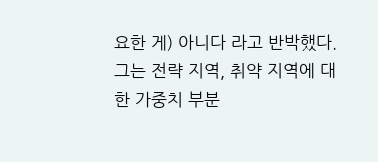요한 게) 아니다 라고 반박했다. 그는 전략 지역, 취약 지역에 대한 가중치 부분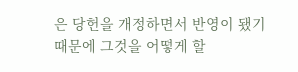은 당헌을 개정하면서 반영이 됐기 때문에 그것을 어떻게 할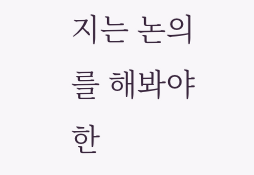지는 논의를 해봐야 한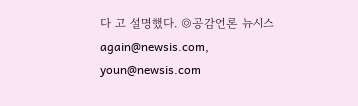다 고 설명했다. ◎공감언론 뉴시스 again@newsis.com, youn@newsis.com